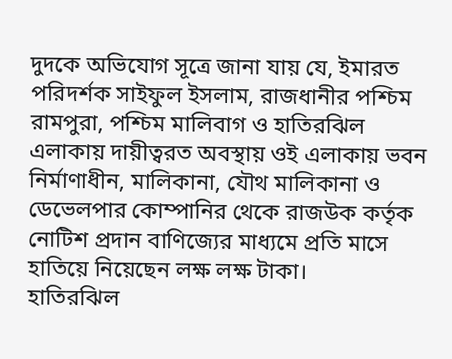দুদকে অভিযোগ সূত্রে জানা যায় যে, ইমারত পরিদর্শক সাইফুল ইসলাম, রাজধানীর পশ্চিম রামপুরা, পশ্চিম মালিবাগ ও হাতিরঝিল এলাকায় দায়ীত্বরত অবস্থায় ওই এলাকায় ভবন নির্মাণাধীন, মালিকানা, যৌথ মালিকানা ও ডেভেলপার কোম্পানির থেকে রাজউক কর্তৃক নোটিশ প্রদান বাণিজ্যের মাধ্যমে প্রতি মাসে হাতিয়ে নিয়েছেন লক্ষ লক্ষ টাকা।
হাতিরঝিল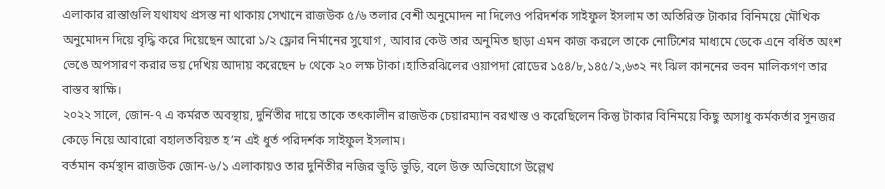এলাকার রাস্তাগুলি যথাযথ প্রসস্ত না থাকায় সেখানে রাজউক ৫/৬ তলার বেশী অনুমোদন না দিলেও পরিদর্শক সাইফুল ইসলাম তা অতিরিক্ত টাকার বিনিময়ে মৌখিক অনুমোদন দিয়ে বৃদ্ধি করে দিয়েছেন আরো ১/২ ফ্লোর নির্মানের সুযোগ , আবার কেউ তার অনুমিত ছাড়া এমন কাজ করলে তাকে নোটিশের মাধ্যমে ডেকে এনে বর্ধিত অংশ ভেঙে অপসারণ করার ভয় দেখিয় আদায় করেছেন ৮ থেকে ২০ লক্ষ টাকা।হাতিরঝিলের ওয়াপদা রোডের ১৫৪/৮,১৪৫/২,৬৩২ নং ঝিল কাননের ভবন মালিকগণ তার বাস্তব স্বাক্ষি।
২০২২ সালে, জোন-৭ এ কর্মরত অবস্থায়, দুর্নিতীর দায়ে তাকে তৎকালীন রাজউক চেয়ারম্যান বরখাস্ত ও করেছিলেন কিন্তু টাকার বিনিময়ে কিছু অসাধু কর্মকর্তার সুনজর কেড়ে নিয়ে আবারো বহালতবিয়ত হ’ন এই ধুর্ত পরিদর্শক সাইফুল ইসলাম।
বর্তমান কর্মস্থান রাজউক জোন-৬/১ এলাকায়ও তার দুর্নিতীর নজির ভুড়ি ভুড়ি, বলে উক্ত অভিযোগে উল্লেখ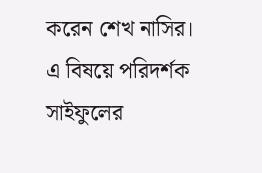করেন শেখ নাসির।
এ বিষয়ে পরিদর্শক সাইফুলের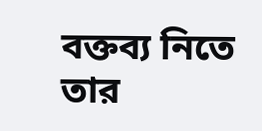বক্তব্য নিতে তার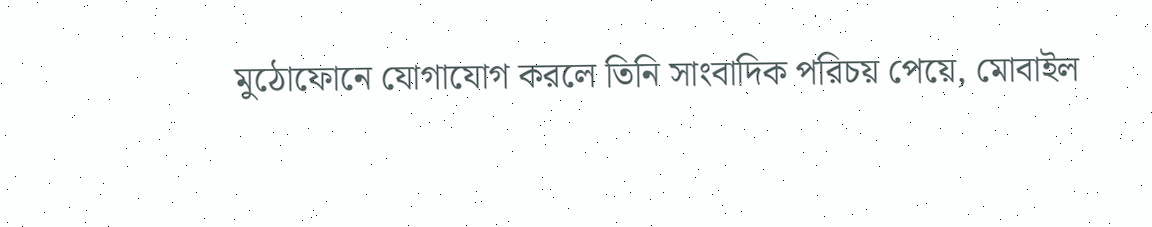মুঠোফোনে যোগাযোগ করলে তিনি সাংবাদিক পরিচয় পেয়ে, মোবাইল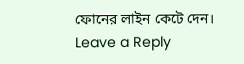ফোনের লাইন কেটে দেন।
Leave a Reply